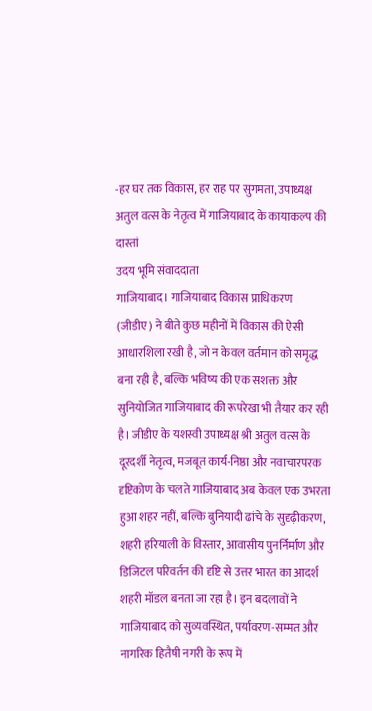-हर घर तक विकास, हर राह पर सुगमता, उपाध्यक्ष अतुल वत्स के नेतृत्व में गाजियाबाद के कायाकल्प की दास्तां
उदय भूमि संवाददाता
गाजियाबाद। गाजियाबाद विकास प्राधिकरण (जीडीए) ने बीते कुछ महीनों में विकास की ऐसी आधारशिला रखी है, जो न केवल वर्तमान को समृद्ध बना रही है, बल्कि भविष्य की एक सशक्त और सुनियोजित गाजियाबाद की रूपरेखा भी तैयार कर रही है। जीडीए के यशस्वी उपाध्यक्ष श्री अतुल वत्स के दूरदर्शी नेतृत्व, मजबूत कार्य-निष्ठा और नवाचारपरक दृष्टिकोण के चलते गाजियाबाद अब केवल एक उभरता हुआ शहर नहीं, बल्कि बुनियादी ढांचे के सुदृढ़ीकरण, शहरी हरियाली के विस्तार, आवासीय पुनर्निर्माण और डिजिटल परिवर्तन की दृष्टि से उत्तर भारत का आदर्श शहरी मॉडल बनता जा रहा है। इन बदलावों ने गाजियाबाद को सुव्यवस्थित, पर्यावरण-सम्मत और नागरिक हितैषी नगरी के रूप में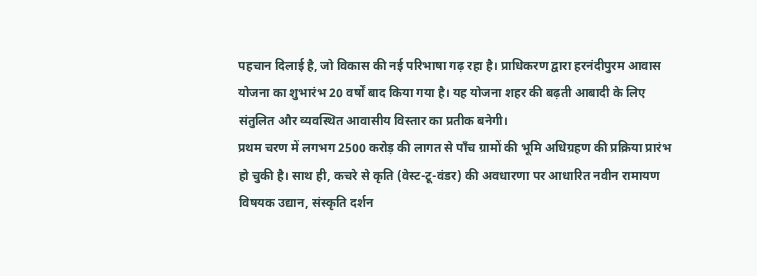पहचान दिलाई है, जो विकास की नई परिभाषा गढ़ रहा है। प्राधिकरण द्वारा हरनंदीपुरम आवास योजना का शुभारंभ 20 वर्षों बाद किया गया है। यह योजना शहर की बढ़ती आबादी के लिए संतुलित और व्यवस्थित आवासीय विस्तार का प्रतीक बनेगी।
प्रथम चरण में लगभग 2500 करोड़ की लागत से पाँच ग्रामों की भूमि अधिग्रहण की प्रक्रिया प्रारंभ हो चुकी है। साथ ही, कचरे से कृति (वेस्ट-टू-वंडर) की अवधारणा पर आधारित नवीन रामायण विषयक उद्यान, संस्कृति दर्शन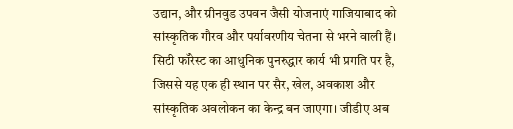उद्यान, और ग्रीनवुड उपवन जैसी योजनाएं गाजियाबाद को सांस्कृतिक गौरव और पर्यावरणीय चेतना से भरने वाली हैं। सिटी फॉरेस्ट का आधुनिक पुनरुद्धार कार्य भी प्रगति पर है, जिससे यह एक ही स्थान पर सैर, खेल, अवकाश और सांस्कृतिक अवलोकन का केन्द्र बन जाएगा। जीडीए अब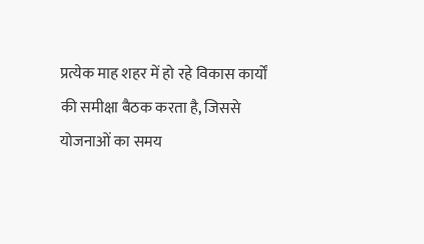प्रत्येक माह शहर में हो रहे विकास कार्यों की समीक्षा बैठक करता है, जिससे योजनाओं का समय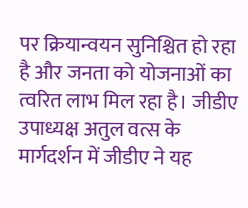पर क्रियान्वयन सुनिश्चित हो रहा है और जनता को योजनाओं का त्वरित लाभ मिल रहा है। जीडीए उपाध्यक्ष अतुल वत्स के मार्गदर्शन में जीडीए ने यह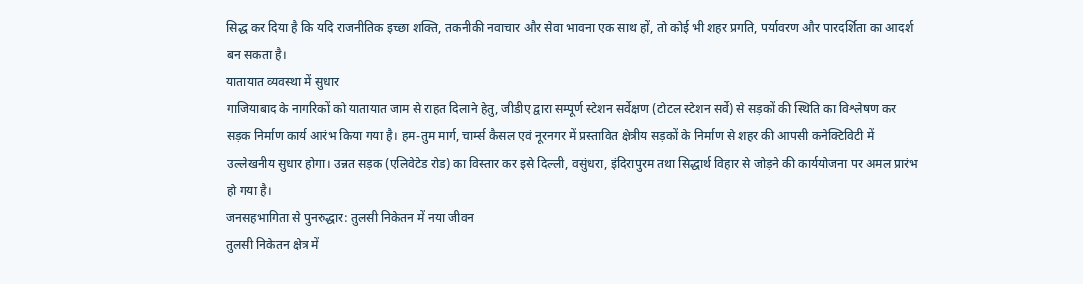सिद्ध कर दिया है कि यदि राजनीतिक इच्छा शक्ति, तकनीकी नवाचार और सेवा भावना एक साथ हों, तो कोई भी शहर प्रगति, पर्यावरण और पारदर्शिता का आदर्श बन सकता है।
यातायात व्यवस्था में सुधार
गाजियाबाद के नागरिकों को यातायात जाम से राहत दिलाने हेतु, जीडीए द्वारा सम्पूर्ण स्टेशन सर्वेक्षण (टोटल स्टेशन सर्वे) से सड़कों की स्थिति का विश्लेषण कर सड़क निर्माण कार्य आरंभ किया गया है। हम-तुम मार्ग, चार्म्स कैसल एवं नूरनगर में प्रस्तावित क्षेत्रीय सड़कों के निर्माण से शहर की आपसी कनेक्टिविटी में उल्लेखनीय सुधार होगा। उन्नत सड़क (एलिवेटेड रोड) का विस्तार कर इसे दिल्ली, वसुंधरा, इंदिरापुरम तथा सिद्धार्थ विहार से जोड़ने की कार्ययोजना पर अमल प्रारंभ हो गया है।
जनसहभागिता से पुनरुद्धार: तुलसी निकेतन में नया जीवन
तुलसी निकेतन क्षेत्र में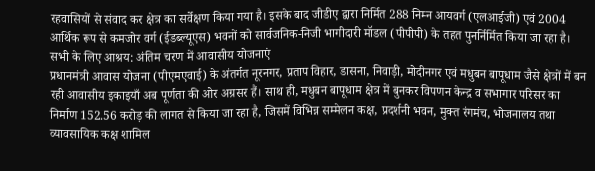रहवासियों से संवाद कर क्षेत्र का सर्वेक्षण किया गया है। इसके बाद जीडीए द्वारा निर्मित 288 निम्न आयवर्ग (एलआईजी) एवं 2004 आर्थिक रूप से कमजोर वर्ग (ईडब्ल्यूएस) भवनों को सार्वजनिक-निजी भागीदारी मॉडल (पीपीपी) के तहत पुनर्निर्मित किया जा रहा है।
सभी के लिए आश्रय: अंतिम चरण में आवासीय योजनाएं
प्रधानमंत्री आवास योजना (पीएमएवाई) के अंतर्गत नूरनगर, प्रताप विहार, डासना, निवाड़ी, मोदीनगर एवं मधुबन बापूधाम जैसे क्षेत्रों में बन रही आवासीय इकाइयाँ अब पूर्णता की ओर अग्रसर हैं। साथ ही, मधुबन बापूधाम क्षेत्र में बुनकर विपणन केन्द्र व सभागार परिसर का निर्माण 152.56 करोड़ की लागत से किया जा रहा है, जिसमें विभिन्न सम्मेलन कक्ष, प्रदर्शनी भवन, मुक्त रंगमंच, भोजनालय तथा व्यावसायिक कक्ष शामिल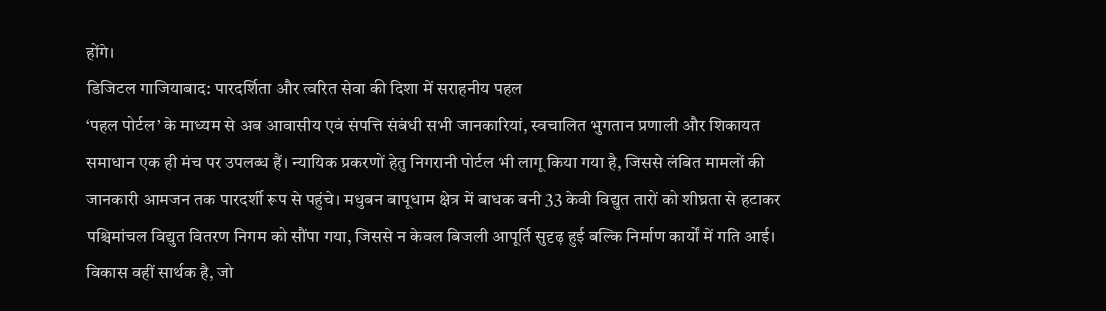होंगे।
डिजिटल गाजियाबाद: पारदर्शिता और त्वरित सेवा की दिशा में सराहनीय पहल
‘पहल पोर्टल’ के माध्यम से अब आवासीय एवं संपत्ति संबंधी सभी जानकारियां, स्वचालित भुगतान प्रणाली और शिकायत समाधान एक ही मंच पर उपलब्ध हैं। न्यायिक प्रकरणों हेतु निगरानी पोर्टल भी लागू किया गया है, जिससे लंबित मामलों की जानकारी आमजन तक पारदर्शी रूप से पहुंचे। मधुबन बापूधाम क्षेत्र में बाधक बनी 33 केवी विद्युत तारों को शीघ्रता से हटाकर पश्चिमांचल विद्युत वितरण निगम को सौंपा गया, जिससे न केवल बिजली आपूर्ति सुदृढ़ हुई बल्कि निर्माण कार्यों में गति आई।
विकास वहीं सार्थक है, जो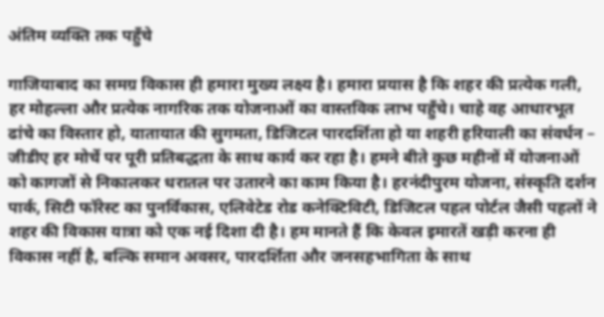अंतिम व्यक्ति तक पहुँचे

गाजियाबाद का समग्र विकास ही हमारा मुख्य लक्ष्य है। हमारा प्रयास है कि शहर की प्रत्येक गली, हर मोहल्ला और प्रत्येक नागरिक तक योजनाओं का वास्तविक लाभ पहुँचे। चाहे वह आधारभूत ढांचे का विस्तार हो, यातायात की सुगमता, डिजिटल पारदर्शिता हो या शहरी हरियाली का संवर्धन – जीडीए हर मोर्चे पर पूरी प्रतिबद्धता के साथ कार्य कर रहा है। हमने बीते कुछ महीनों में योजनाओं को कागजों से निकालकर धरातल पर उतारने का काम किया है। हरनंदीपुरम योजना, संस्कृति दर्शन पार्क, सिटी फॉरेस्ट का पुनर्विकास, एलिवेटेड रोड कनेक्टिविटी, डिजिटल पहल पोर्टल जैसी पहलों ने शहर की विकास यात्रा को एक नई दिशा दी है। हम मानते हैं कि केवल इमारतें खड़ी करना ही विकास नहीं है, बल्कि समान अवसर, पारदर्शिता और जनसहभागिता के साथ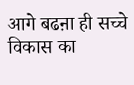आगे बढऩा ही सच्चे विकास का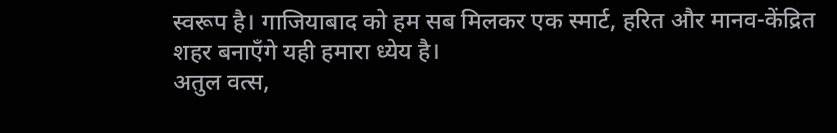स्वरूप है। गाजियाबाद को हम सब मिलकर एक स्मार्ट, हरित और मानव-केंद्रित शहर बनाएँगे यही हमारा ध्येय है।
अतुल वत्स,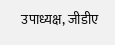उपाध्यक्ष, जीडीए